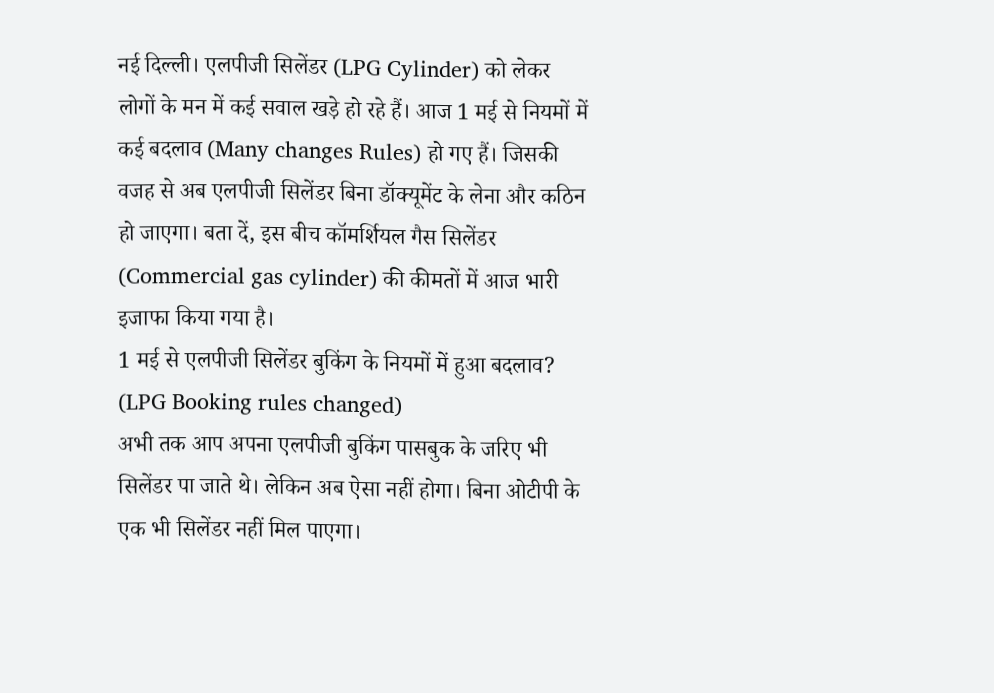नई दिल्ली। एलपीजी सिलेंडर (LPG Cylinder) को लेकर लोगों के मन में कई सवाल खड़े हो रहे हैं। आज 1 मई से नियमों में कई बदलाव (Many changes Rules) हो गए हैं। जिसकी वजह से अब एलपीजी सिलेंडर बिना डॉक्यूमेंट के लेना और कठिन हो जाएगा। बता दें, इस बीच कॉमर्शियल गैस सिलेंडर (Commercial gas cylinder) की कीमतों में आज भारी इजाफा किया गया है।
1 मई से एलपीजी सिलेंडर बुकिंग के नियमों में हुआ बदलाव? (LPG Booking rules changed)
अभी तक आप अपना एलपीजी बुकिंग पासबुक के जरिए भी सिलेंडर पा जाते थे। लेकिन अब ऐसा नहीं होगा। बिना ओटीपी के एक भी सिलेंडर नहीं मिल पाएगा।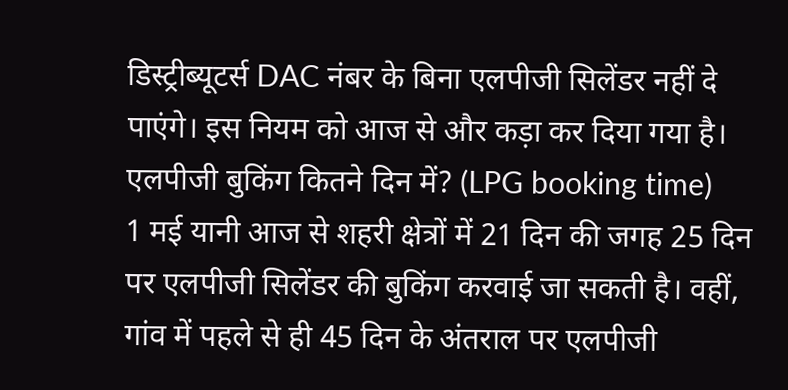डिस्ट्रीब्यूटर्स DAC नंबर के बिना एलपीजी सिलेंडर नहीं दे पाएंगे। इस नियम को आज से और कड़ा कर दिया गया है।
एलपीजी बुकिंग कितने दिन में? (LPG booking time)
1 मई यानी आज से शहरी क्षेत्रों में 21 दिन की जगह 25 दिन पर एलपीजी सिलेंडर की बुकिंग करवाई जा सकती है। वहीं, गांव में पहले से ही 45 दिन के अंतराल पर एलपीजी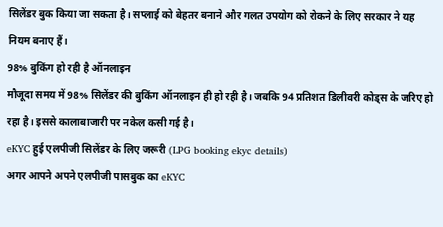सिलेंडर बुक किया जा सकता है। सप्लाई को बेहतर बनाने और गलत उपयोग को रोकने के लिए सरकार ने यह नियम बनाए हैं।
98% बुकिंग हो रही है ऑनलाइन
मौजूदा समय में 98% सिलेंडर की बुकिंग ऑनलाइन ही हो रही है। जबकि 94 प्रतिशत डिलीवरी कोड्स के जरिए हो रहा है। इससे कालाबाजारी पर नकेल कसी गई है।
eKYC हुई एलपीजी सिलेंडर के लिए जरूरी (LPG booking ekyc details)
अगर आपने अपने एलपीजी पासबुक का eKYC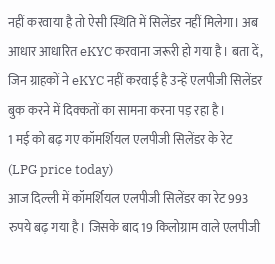नहीं करवाया है तो ऐसी स्थिति में सिलेंडर नहीं मिलेगा। अब आधार आधारित eKYC करवाना जरूरी हो गया है। बता दें, जिन ग्राहकों ने eKYC नहीं करवाई है उन्हें एलपीजी सिलेंडर बुक करने में दिक्कतों का सामना करना पड़ रहा है।
1 मई को बढ़ गए कॉमर्शियल एलपीजी सिलेंडर के रेट (LPG price today)
आज दिल्ली में कॉमर्शियल एलपीजी सिलेंडर का रेट 993 रुपये बढ़ गया है। जिसके बाद 19 किलोग्राम वाले एलपीजी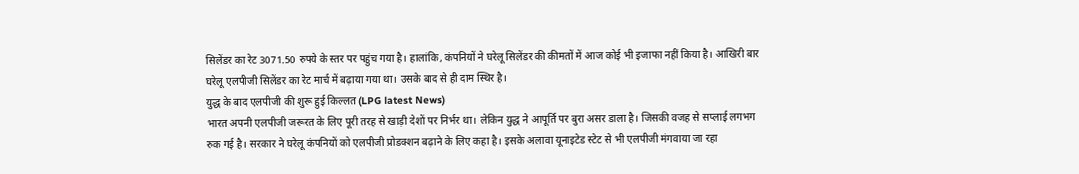सिलेंडर का रेट 3071.50 रुपये के स्तर पर पहुंच गया है। हालांकि, कंपनियों ने घरेलू सिलेंडर की कीमतों में आज कोई भी इजाफा नहीं किया है। आखिरी बार घरेलू एलपीजी सिलेंडर का रेट मार्च में बढ़ाया गया था। उसके बाद से ही दाम स्थिर है।
युद्ध के बाद एलपीजी की शुरू हुई किल्लत (LPG latest News)
भारत अपनी एलपीजी जरूरत के लिए पूरी तरह से खाड़ी देशों पर निर्भर था। लेकिन युद्ध ने आपूर्ति पर बुरा असर डाला है। जिसकी वजह से सप्लाई लगभग रुक गई है। सरकार ने घरेलू कंपनियों को एलपीजी प्रोडक्शन बढ़ाने के लिए कहा है। इसके अलावा यूनाइटेड स्टेट से भी एलपीजी मंगवाया जा रहा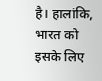है। हालांकि, भारत को इसके लिए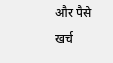और पैसे खर्च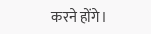करने होंगे।